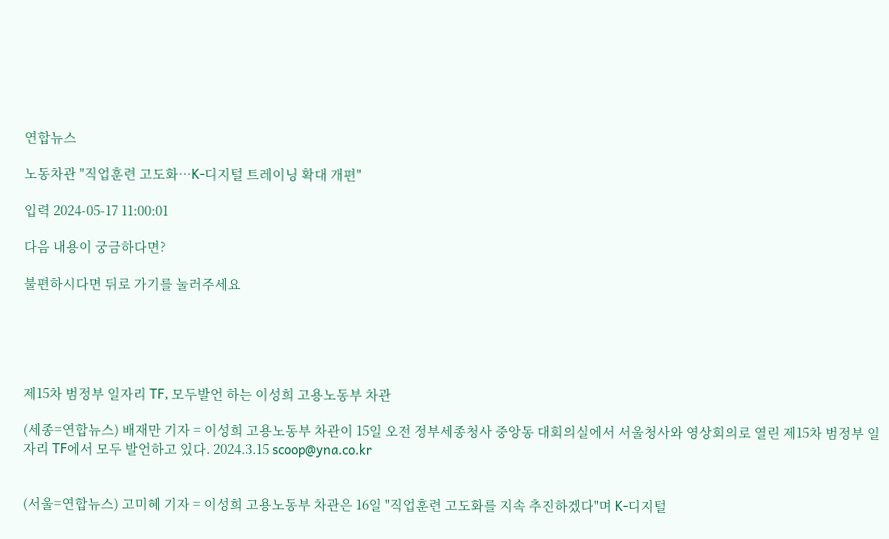연합뉴스

노동차관 "직업훈련 고도화…K-디지털 트레이닝 확대 개편"

입력 2024-05-17 11:00:01

다음 내용이 궁금하다면?

불편하시다면 뒤로 가기를 눌러주세요





제15차 범정부 일자리 TF, 모두발언 하는 이성희 고용노동부 차관

(세종=연합뉴스) 배재만 기자 = 이성희 고용노동부 차관이 15일 오전 정부세종청사 중앙동 대회의실에서 서울청사와 영상회의로 열린 제15차 범정부 일자리 TF에서 모두 발언하고 있다. 2024.3.15 scoop@yna.co.kr


(서울=연합뉴스) 고미혜 기자 = 이성희 고용노동부 차관은 16일 "직업훈련 고도화를 지속 추진하겠다"며 K-디지털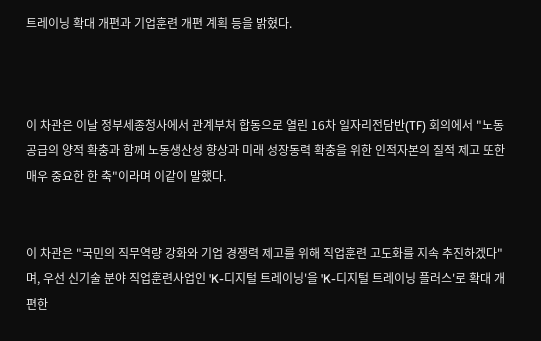트레이닝 확대 개편과 기업훈련 개편 계획 등을 밝혔다.



이 차관은 이날 정부세종청사에서 관계부처 합동으로 열린 16차 일자리전담반(TF) 회의에서 "노동 공급의 양적 확충과 함께 노동생산성 향상과 미래 성장동력 확충을 위한 인적자본의 질적 제고 또한 매우 중요한 한 축"이라며 이같이 말했다.


이 차관은 "국민의 직무역량 강화와 기업 경쟁력 제고를 위해 직업훈련 고도화를 지속 추진하겠다"며, 우선 신기술 분야 직업훈련사업인 'K-디지털 트레이닝'을 'K-디지털 트레이닝 플러스'로 확대 개편한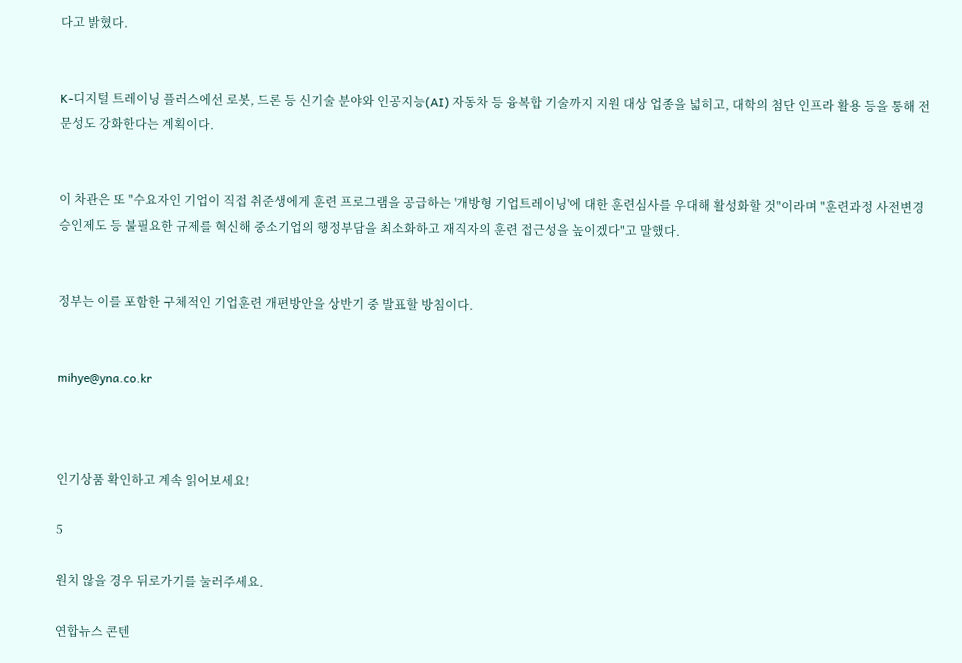다고 밝혔다.


K-디지털 트레이닝 플러스에선 로봇, 드론 등 신기술 분야와 인공지능(AI) 자동차 등 융복합 기술까지 지원 대상 업종을 넓히고, 대학의 첨단 인프라 활용 등을 통해 전문성도 강화한다는 계획이다.


이 차관은 또 "수요자인 기업이 직접 취준생에게 훈련 프로그램을 공급하는 '개방형 기업트레이닝'에 대한 훈련심사를 우대해 활성화할 것"이라며 "훈련과정 사전변경 승인제도 등 불필요한 규제를 혁신해 중소기업의 행정부담을 최소화하고 재직자의 훈련 접근성을 높이겠다"고 말했다.


정부는 이를 포함한 구체적인 기업훈련 개편방안을 상반기 중 발표할 방침이다.


mihye@yna.co.kr



인기상품 확인하고 계속 읽어보세요!

5

원치 않을 경우 뒤로가기를 눌러주세요.

연합뉴스 콘텐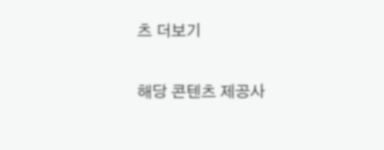츠 더보기

해당 콘텐츠 제공사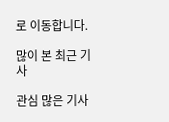로 이동합니다.

많이 본 최근 기사

관심 많은 기사